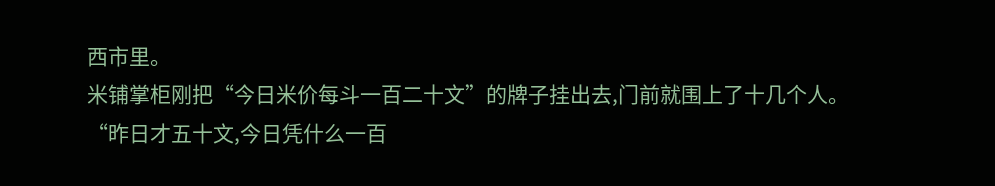西市里。
米铺掌柜刚把“今日米价每斗一百二十文”的牌子挂出去,门前就围上了十几个人。
“昨日才五十文,今日凭什么一百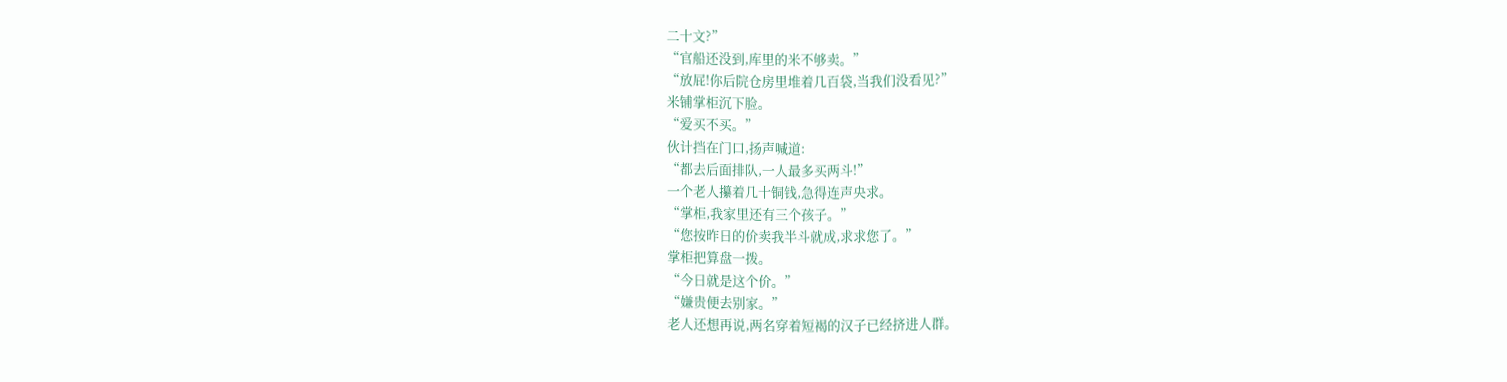二十文?”
“官船还没到,库里的米不够卖。”
“放屁!你后院仓房里堆着几百袋,当我们没看见?”
米铺掌柜沉下脸。
“爱买不买。”
伙计挡在门口,扬声喊道:
“都去后面排队,一人最多买两斗!”
一个老人攥着几十铜钱,急得连声央求。
“掌柜,我家里还有三个孩子。”
“您按昨日的价卖我半斗就成,求求您了。”
掌柜把算盘一拨。
“今日就是这个价。”
“嫌贵便去别家。”
老人还想再说,两名穿着短褐的汉子已经挤进人群。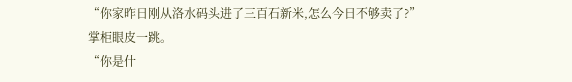“你家昨日刚从洛水码头进了三百石新米,怎么今日不够卖了?”
掌柜眼皮一跳。
“你是什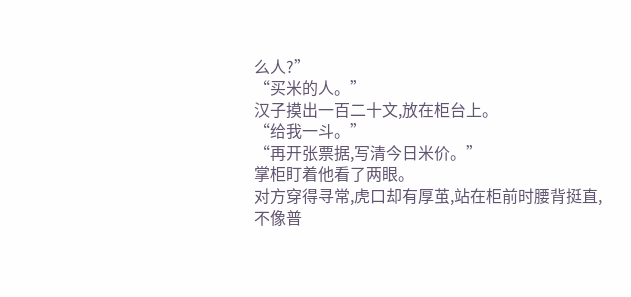么人?”
“买米的人。”
汉子摸出一百二十文,放在柜台上。
“给我一斗。”
“再开张票据,写清今日米价。”
掌柜盯着他看了两眼。
对方穿得寻常,虎口却有厚茧,站在柜前时腰背挺直,不像普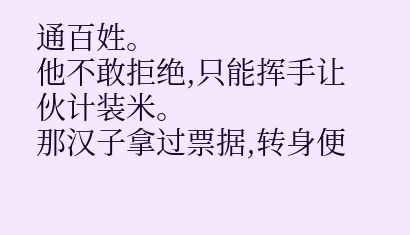通百姓。
他不敢拒绝,只能挥手让伙计装米。
那汉子拿过票据,转身便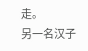走。
另一名汉子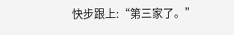快步跟上:“第三家了。”